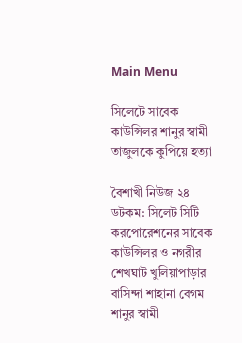Main Menu

সিলেটে সাবেক কাউন্সিলর শানুর স্বামী তাজুলকে কুপিয়ে হত্যা

বৈশাখী নিউজ ২৪ ডটকম: সিলেট সিটি করপোরেশনের সাবেক কাউন্সিলর ও নগরীর শেখঘাট খুলিয়াপাড়ার বাসিন্দা শাহানা বেগম শানুর স্বামী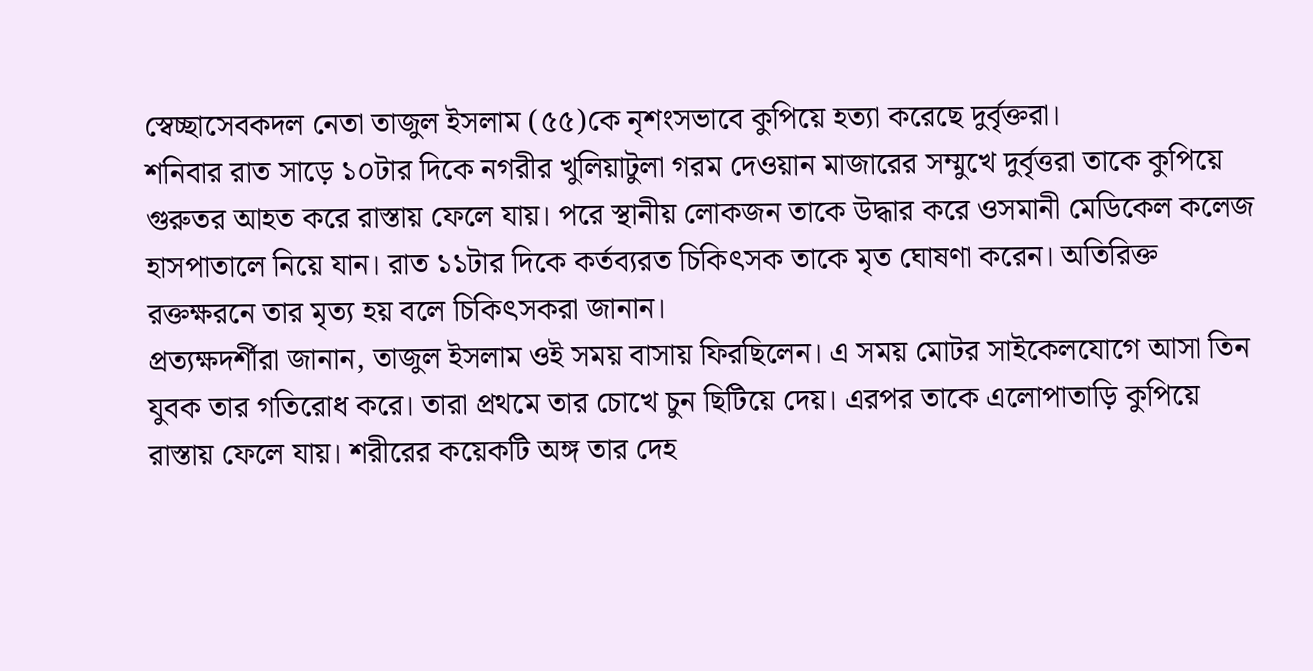স্বেচ্ছাসেবকদল নেতা তাজুল ইসলাম (৫৫)কে নৃশংসভাবে কুপিয়ে হত্যা করেছে দুর্বৃক্তরা।
শনিবার রাত সাড়ে ১০টার দিকে নগরীর খুলিয়াটুলা গরম দেওয়ান মাজারের সম্মুখে দুর্বৃত্তরা তাকে কুপিয়ে গুরুতর আহত করে রাস্তায় ফেলে যায়। পরে স্থানীয় লোকজন তাকে উদ্ধার করে ওসমানী মেডিকেল কলেজ হাসপাতালে নিয়ে যান। রাত ১১টার দিকে কর্তব্যরত চিকিৎসক তাকে মৃত ঘোষণা করেন। অতিরিক্ত রক্তক্ষরনে তার মৃত্য হয় বলে চিকিৎসকরা জানান।
প্রত্যক্ষদর্শীরা জানান, তাজুল ইসলাম ওই সময় বাসায় ফিরছিলেন। এ সময় মোটর সাইকেলযোগে আসা তিন যুবক তার গতিরোধ করে। তারা প্রথমে তার চোখে চুন ছিটিয়ে দেয়। এরপর তাকে এলোপাতাড়ি কুপিয়ে রাস্তায় ফেলে যায়। শরীরের কয়েকটি অঙ্গ তার দেহ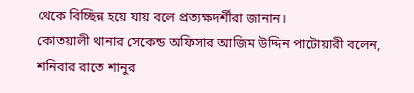থেকে বিচ্ছিন্ন হয়ে যায় বলে প্রত্যক্ষদর্শীরা জানান।
কোতয়ালী থানার সেকেন্ড অফিসার আজিম উদ্দিন পাটোয়ারী বলেন, শনিবার রাতে শানুর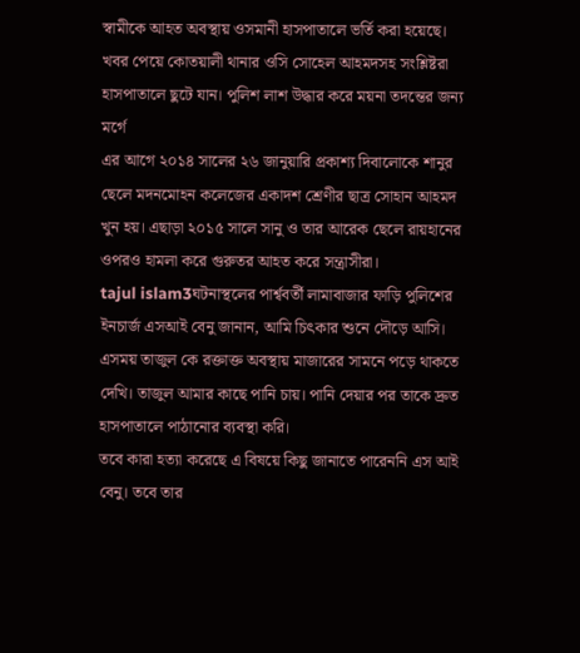স্বামীকে আহত অবস্থায় ওসমানী হাসপাতালে ভর্তি করা হয়েছে। খবর পেয়ে কোতয়ালী থানার ওসি সোহেল আহমদসহ সংশ্লিষ্টরা হাসপাতালে ছুটে যান। পুলিশ লাশ উদ্ধার করে ময়না তদন্তের জন্য মর্গে
এর আগে ২০১৪ সালের ২৬ জানুয়ারি প্রকাশ্য দিবালোকে শানুর ছেলে মদনমোহন কলেজের একাদশ শ্রেণীর ছাত্র সোহান আহমদ খুন হয়। এছাড়া ২০১৫ সালে সানু ও তার আরেক ছেলে রায়হানের ওপরও হামলা করে গুরুতর আহত করে সন্ত্রাসীরা।
tajul islam3ঘটনাস্থলের পার্শ্ববর্তী লামাবাজার ফাড়ি পুলিশের ইনচার্জ এসআই বেনু জানান, আমি চিৎকার শুনে দৌড়ে আসি। এসময় তাজুল কে রক্তাক্ত অবস্থায় মাজারের সামনে পড়ে থাকতে দেখি। তাজুল আমার কাছে পানি চায়। পানি দেয়ার পর তাকে দ্রুত হাসপাতালে পাঠানোর ব্যবস্থা করি।
তবে কারা হত্যা করেছে এ বিষয়ে কিছু জানাতে পারেননি এস আই বেনু। তবে তার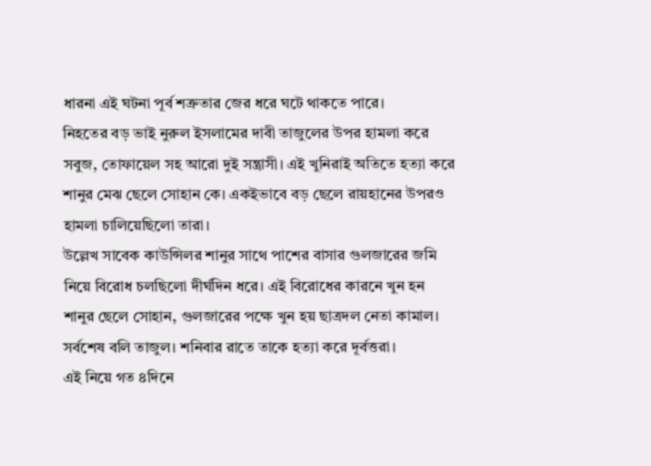ধারনা এই ঘটনা পূর্ব শত্রুতার জের ধরে ঘটে থাকতে পারে।
নিহতের বড় ভাই নুরুল ইসলামের দাবী তাজুলের উপর হামলা করে সবুজ, তোফায়েল সহ আরো দুই সন্ত্রাসী। এই খুনিরাই অতিতে হত্যা করে শানুর মেঝ ছেলে সোহান কে। একইভাবে বড় ছেলে রায়হানের উপরও হামলা চালিয়েছিলো তারা।
উল্লেখ সাবেক কাউন্সিলর শানুর সাথে পাশের বাসার গুলজারের জমি নিয়ে বিরোধ চলছিলো দীর্ঘদিন ধরে। এই বিরোধের কারনে খুন হন শানুর ছেলে সোহান, গুলজারের পক্ষে খুন হয় ছাত্রদল নেতা কামাল। সর্বশেষ বলি তাজুল। শনিবার রাতে তাকে হত্যা করে দূর্বত্তরা।
এই নিয়ে গত ৪দিনে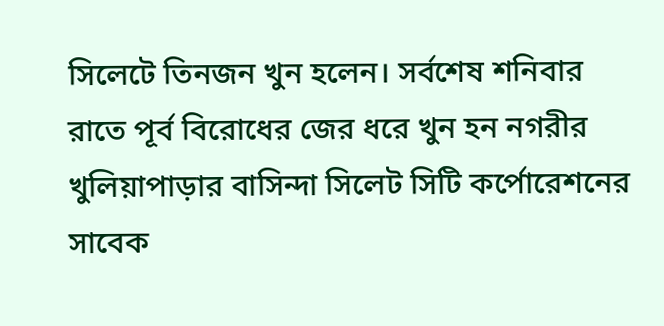সিলেটে তিনজন খুন হলেন। সর্বশেষ শনিবার রাতে পূর্ব বিরোধের জের ধরে খুন হন নগরীর খুলিয়াপাড়ার বাসিন্দা সিলেট সিটি কর্পোরেশনের সাবেক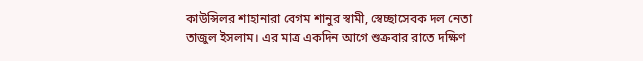কাউন্সিলর শাহানারা বেগম শানুর স্বামী, স্বেচ্ছাসেবক দল নেতা তাজুল ইসলাম। এর মাত্র একদিন আগে শুক্রবার রাতে দক্ষিণ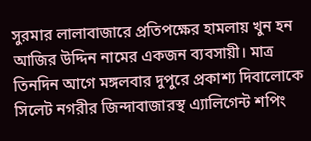সুরমার লালাবাজারে প্রতিপক্ষের হামলায় খুন হন আজির উদ্দিন নামের একজন ব্যবসায়ী। মাত্র তিনদিন আগে মঙ্গলবার দুপুরে প্রকাশ্য দিবালোকে সিলেট নগরীর জিন্দাবাজারস্থ এ্যালিগেন্ট শপিং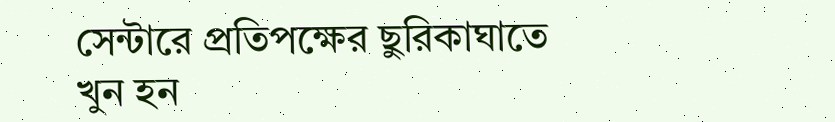সেন্টারে প্রতিপক্ষের ছুরিকাঘাতে খুন হন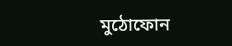মুঠোফোন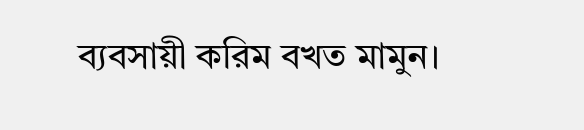ব্যবসায়ী করিম বখত মামুন।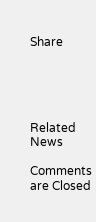Share





Related News

Comments are Closed